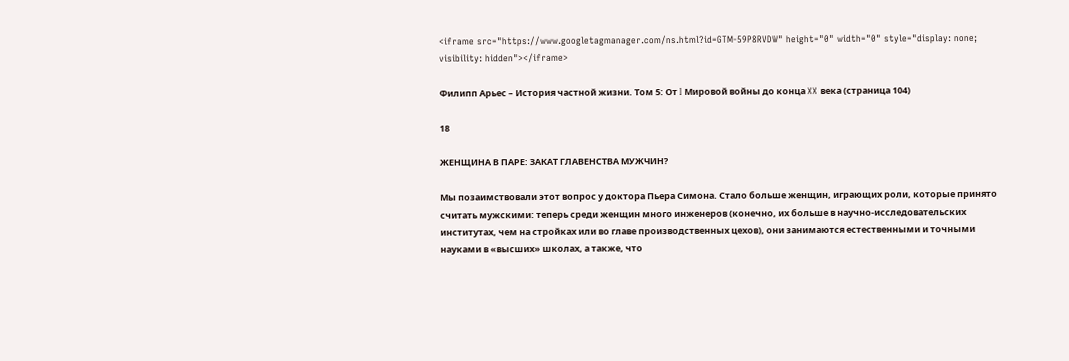<iframe src="https://www.googletagmanager.com/ns.html?id=GTM-59P8RVDW" height="0" width="0" style="display: none; visibility: hidden"></iframe>

Филипп Арьес – История частной жизни. Том 5: От I Мировой войны до конца XX века (страница 104)

18

ЖЕНЩИНА В ПАРЕ: ЗАКАТ ГЛАВЕНСТВА МУЖЧИН?

Мы позаимствовали этот вопрос у доктора Пьера Симона. Стало больше женщин, играющих роли, которые принято считать мужскими: теперь среди женщин много инженеров (конечно, их больше в научно-исследовательских институтах, чем на стройках или во главе производственных цехов), они занимаются естественными и точными науками в «высших» школах, а также, что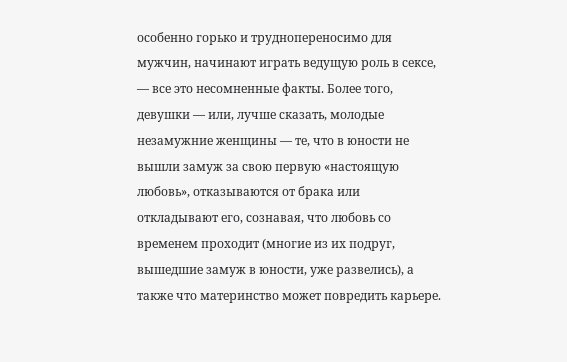особенно горько и труднопереносимо для мужчин, начинают играть ведущую роль в сексе, — все это несомненные факты. Более того, девушки — или, лучше сказать, молодые незамужние женщины — те, что в юности не вышли замуж за свою первую «настоящую любовь», отказываются от брака или откладывают его, сознавая, что любовь со временем проходит (многие из их подруг, вышедшие замуж в юности, уже развелись), а также что материнство может повредить карьере.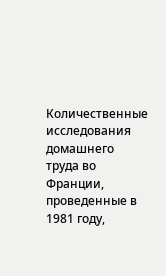Количественные исследования домашнего труда во Франции, проведенные в 1981 году,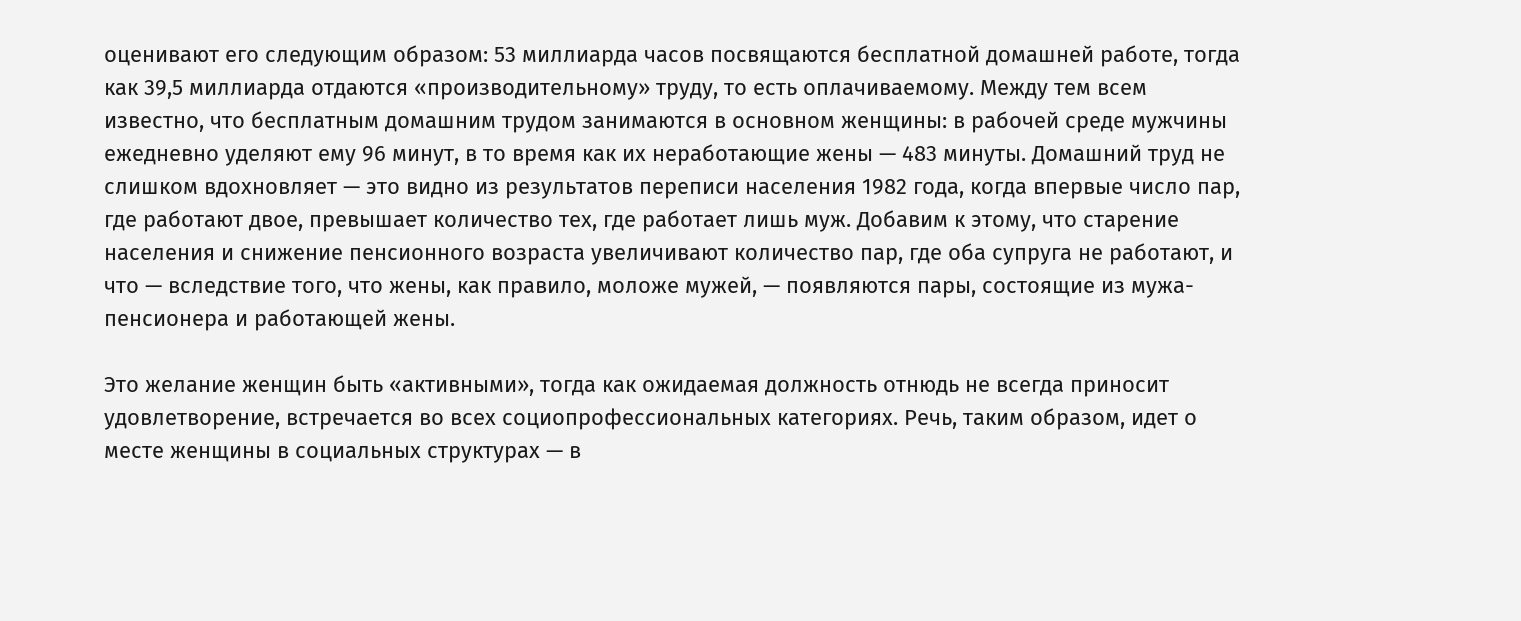оценивают его следующим образом: 53 миллиарда часов посвящаются бесплатной домашней работе, тогда как 39,5 миллиарда отдаются «производительному» труду, то есть оплачиваемому. Между тем всем известно, что бесплатным домашним трудом занимаются в основном женщины: в рабочей среде мужчины ежедневно уделяют ему 96 минут, в то время как их неработающие жены — 483 минуты. Домашний труд не слишком вдохновляет — это видно из результатов переписи населения 1982 года, когда впервые число пар, где работают двое, превышает количество тех, где работает лишь муж. Добавим к этому, что старение населения и снижение пенсионного возраста увеличивают количество пар, где оба супруга не работают, и что — вследствие того, что жены, как правило, моложе мужей, — появляются пары, состоящие из мужа-пенсионера и работающей жены.

Это желание женщин быть «активными», тогда как ожидаемая должность отнюдь не всегда приносит удовлетворение, встречается во всех социопрофессиональных категориях. Речь, таким образом, идет о месте женщины в социальных структурах — в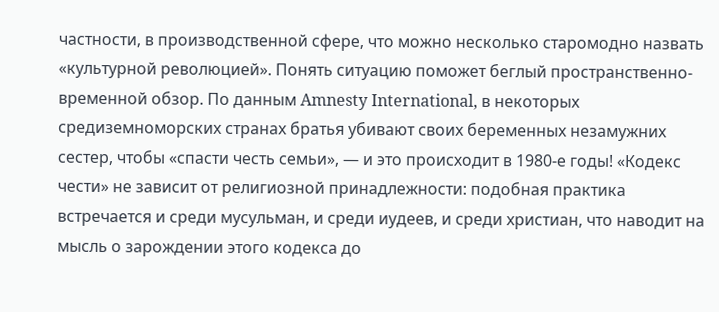частности, в производственной сфере, что можно несколько старомодно назвать «культурной революцией». Понять ситуацию поможет беглый пространственно-временной обзор. По данным Amnesty International, в некоторых средиземноморских странах братья убивают своих беременных незамужних сестер, чтобы «спасти честь семьи», — и это происходит в 1980-е годы! «Кодекс чести» не зависит от религиозной принадлежности: подобная практика встречается и среди мусульман, и среди иудеев, и среди христиан, что наводит на мысль о зарождении этого кодекса до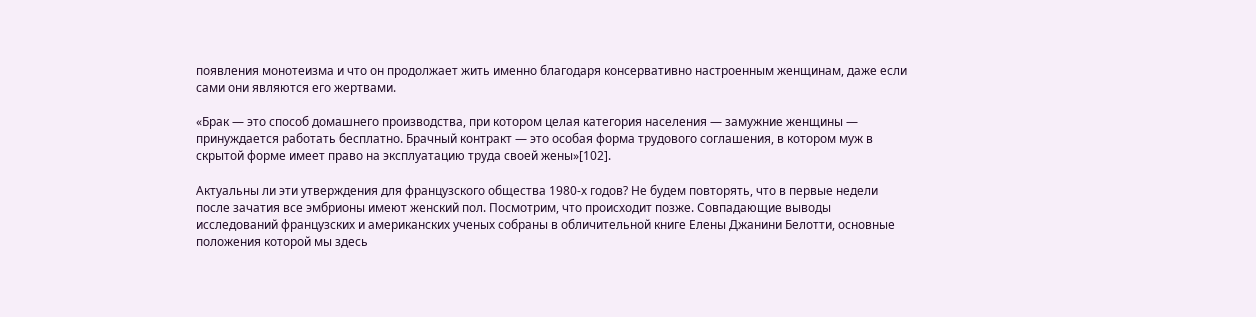появления монотеизма и что он продолжает жить именно благодаря консервативно настроенным женщинам, даже если сами они являются его жертвами.

«Брак — это способ домашнего производства, при котором целая категория населения — замужние женщины — принуждается работать бесплатно. Брачный контракт — это особая форма трудового соглашения, в котором муж в скрытой форме имеет право на эксплуатацию труда своей жены»[102].

Актуальны ли эти утверждения для французского общества 1980-х годов? Не будем повторять, что в первые недели после зачатия все эмбрионы имеют женский пол. Посмотрим, что происходит позже. Совпадающие выводы исследований французских и американских ученых собраны в обличительной книге Елены Джанини Белотти, основные положения которой мы здесь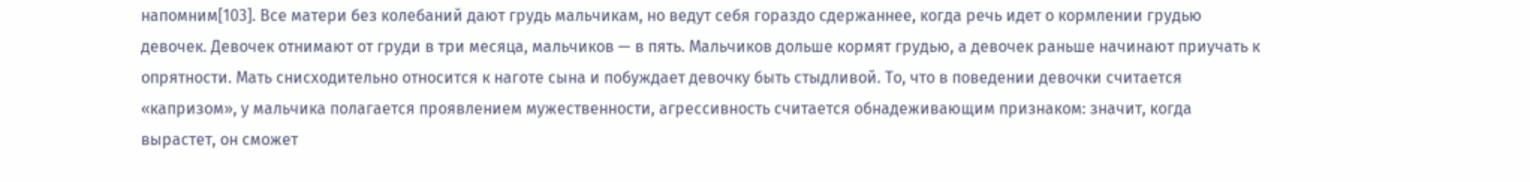напомним[103]. Все матери без колебаний дают грудь мальчикам, но ведут себя гораздо сдержаннее, когда речь идет о кормлении грудью девочек. Девочек отнимают от груди в три месяца, мальчиков — в пять. Мальчиков дольше кормят грудью, а девочек раньше начинают приучать к опрятности. Мать снисходительно относится к наготе сына и побуждает девочку быть стыдливой. То, что в поведении девочки считается «капризом», у мальчика полагается проявлением мужественности, агрессивность считается обнадеживающим признаком: значит, когда вырастет, он сможет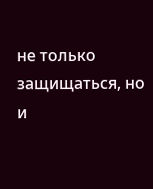не только защищаться, но и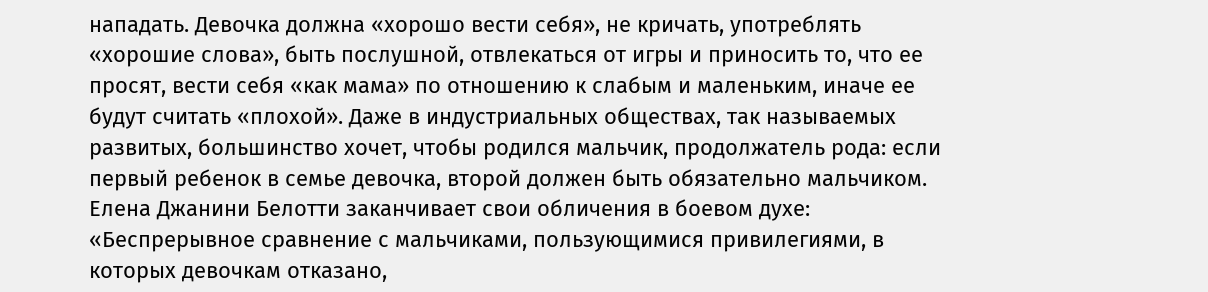нападать. Девочка должна «хорошо вести себя», не кричать, употреблять «хорошие слова», быть послушной, отвлекаться от игры и приносить то, что ее просят, вести себя «как мама» по отношению к слабым и маленьким, иначе ее будут считать «плохой». Даже в индустриальных обществах, так называемых развитых, большинство хочет, чтобы родился мальчик, продолжатель рода: если первый ребенок в семье девочка, второй должен быть обязательно мальчиком. Елена Джанини Белотти заканчивает свои обличения в боевом духе: «Беспрерывное сравнение с мальчиками, пользующимися привилегиями, в которых девочкам отказано,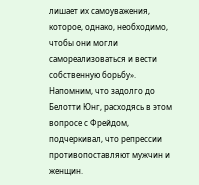лишает их самоуважения, которое, однако, необходимо, чтобы они могли самореализоваться и вести собственную борьбу». Напомним, что задолго до Белотти Юнг, расходясь в этом вопросе с Фрейдом, подчеркивал, что репрессии противопоставляют мужчин и женщин.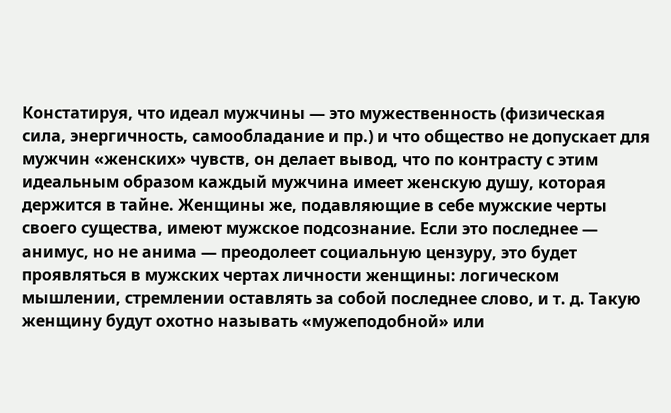Констатируя, что идеал мужчины — это мужественность (физическая сила, энергичность, самообладание и пр.) и что общество не допускает для мужчин «женских» чувств, он делает вывод, что по контрасту с этим идеальным образом каждый мужчина имеет женскую душу, которая держится в тайне. Женщины же, подавляющие в себе мужские черты своего существа, имеют мужское подсознание. Если это последнее — анимус, но не анима — преодолеет социальную цензуру, это будет проявляться в мужских чертах личности женщины: логическом мышлении, стремлении оставлять за собой последнее слово, и т. д. Такую женщину будут охотно называть «мужеподобной» или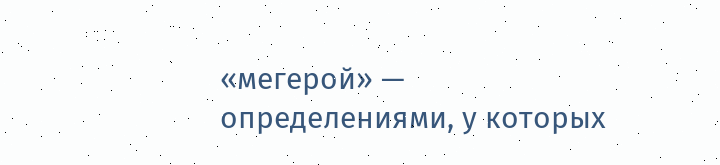«мегерой» — определениями, у которых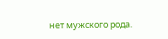нет мужского рода.